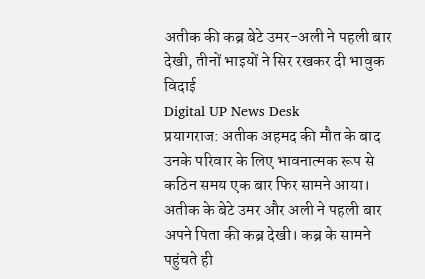अतीक की कब्र बेटे उमर-अली ने पहली बार देखी, तीनों भाइयों ने सिर रखकर दी भावुक विदाई
Digital UP News Desk
प्रयागराज: अतीक अहमद की मौत के बाद उनके परिवार के लिए भावनात्मक रूप से कठिन समय एक बार फिर सामने आया। अतीक के बेटे उमर और अली ने पहली बार अपने पिता की कब्र देखी। कब्र के सामने पहुंचते ही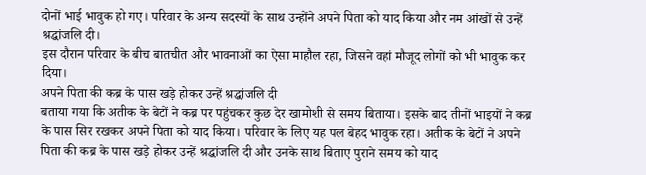दोनों भाई भावुक हो गए। परिवार के अन्य सदस्यों के साथ उन्होंने अपने पिता को याद किया और नम आंखों से उन्हें श्रद्धांजलि दी।
इस दौरान परिवार के बीच बातचीत और भावनाओं का ऐसा माहौल रहा, जिसने वहां मौजूद लोगों को भी भावुक कर दिया।
अपने पिता की कब्र के पास खड़े होकर उन्हें श्रद्धांजलि दी
बताया गया कि अतीक के बेटों ने कब्र पर पहुंचकर कुछ देर खामोशी से समय बिताया। इसके बाद तीनों भाइयों ने कब्र के पास सिर रखकर अपने पिता को याद किया। परिवार के लिए यह पल बेहद भावुक रहा। अतीक के बेटों ने अपने पिता की कब्र के पास खड़े होकर उन्हें श्रद्धांजलि दी और उनके साथ बिताए पुराने समय को याद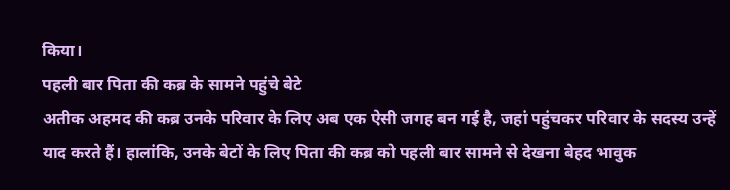किया।
पहली बार पिता की कब्र के सामने पहुंचे बेटे
अतीक अहमद की कब्र उनके परिवार के लिए अब एक ऐसी जगह बन गई है, जहां पहुंचकर परिवार के सदस्य उन्हें याद करते हैं। हालांकि, उनके बेटों के लिए पिता की कब्र को पहली बार सामने से देखना बेहद भावुक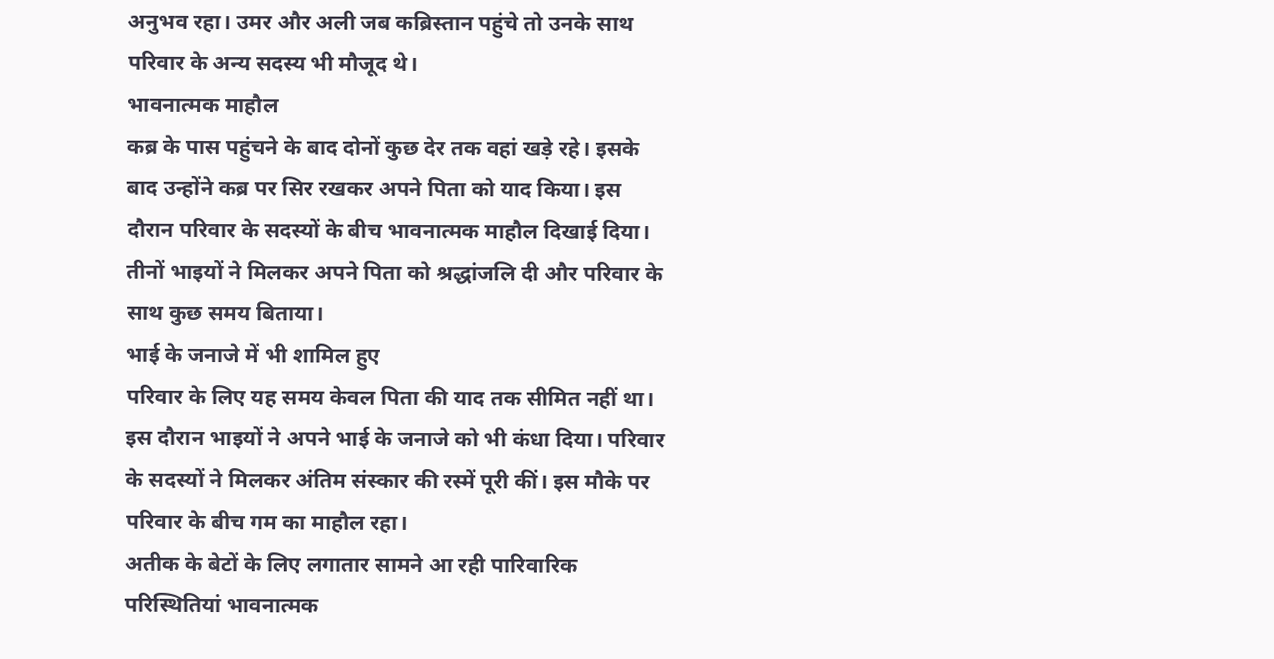अनुभव रहा। उमर और अली जब कब्रिस्तान पहुंचे तो उनके साथ परिवार के अन्य सदस्य भी मौजूद थे।
भावनात्मक माहौल
कब्र के पास पहुंचने के बाद दोनों कुछ देर तक वहां खड़े रहे। इसके बाद उन्होंने कब्र पर सिर रखकर अपने पिता को याद किया। इस दौरान परिवार के सदस्यों के बीच भावनात्मक माहौल दिखाई दिया। तीनों भाइयों ने मिलकर अपने पिता को श्रद्धांजलि दी और परिवार के साथ कुछ समय बिताया।
भाई के जनाजे में भी शामिल हुए
परिवार के लिए यह समय केवल पिता की याद तक सीमित नहीं था। इस दौरान भाइयों ने अपने भाई के जनाजे को भी कंधा दिया। परिवार के सदस्यों ने मिलकर अंतिम संस्कार की रस्में पूरी कीं। इस मौके पर परिवार के बीच गम का माहौल रहा।
अतीक के बेटों के लिए लगातार सामने आ रही पारिवारिक परिस्थितियां भावनात्मक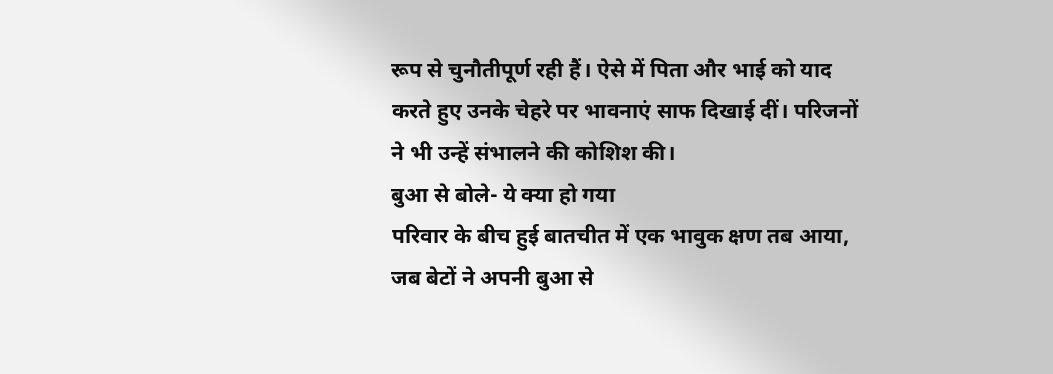रूप से चुनौतीपूर्ण रही हैं। ऐसे में पिता और भाई को याद करते हुए उनके चेहरे पर भावनाएं साफ दिखाई दीं। परिजनों ने भी उन्हें संभालने की कोशिश की।
बुआ से बोले- ये क्या हो गया
परिवार के बीच हुई बातचीत में एक भावुक क्षण तब आया, जब बेटों ने अपनी बुआ से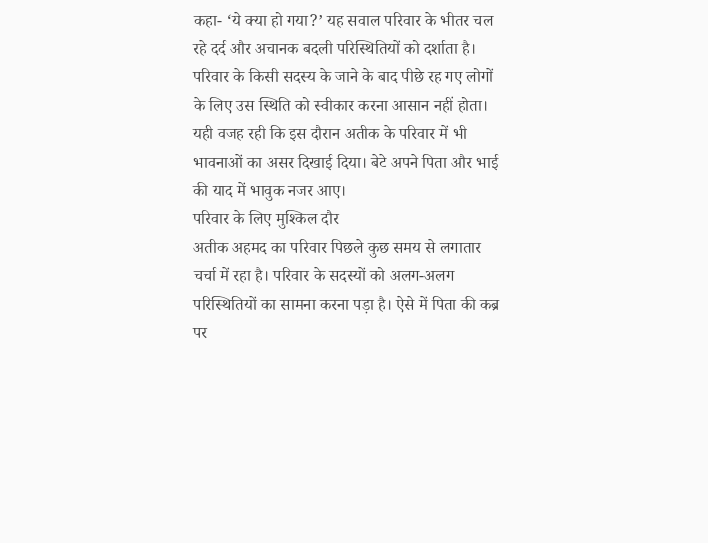कहा- ‘ये क्या हो गया?’ यह सवाल परिवार के भीतर चल रहे दर्द और अचानक बदली परिस्थितियों को दर्शाता है।
परिवार के किसी सदस्य के जाने के बाद पीछे रह गए लोगों के लिए उस स्थिति को स्वीकार करना आसान नहीं होता। यही वजह रही कि इस दौरान अतीक के परिवार में भी भावनाओं का असर दिखाई दिया। बेटे अपने पिता और भाई की याद में भावुक नजर आए।
परिवार के लिए मुश्किल दौर
अतीक अहमद का परिवार पिछले कुछ समय से लगातार चर्चा में रहा है। परिवार के सदस्यों को अलग-अलग परिस्थितियों का सामना करना पड़ा है। ऐसे में पिता की कब्र पर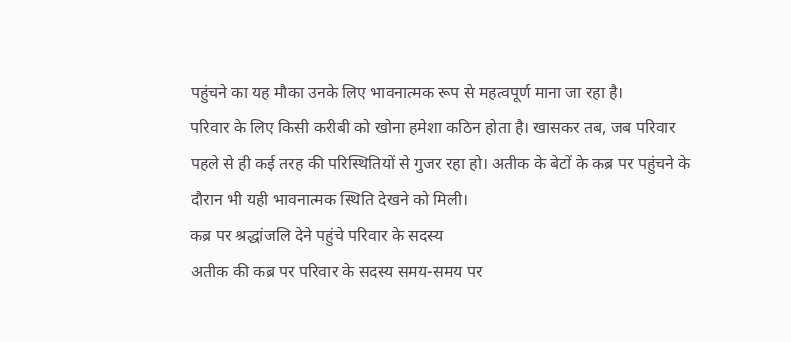पहुंचने का यह मौका उनके लिए भावनात्मक रूप से महत्वपूर्ण माना जा रहा है।
परिवार के लिए किसी करीबी को खोना हमेशा कठिन होता है। खासकर तब, जब परिवार पहले से ही कई तरह की परिस्थितियों से गुजर रहा हो। अतीक के बेटों के कब्र पर पहुंचने के दौरान भी यही भावनात्मक स्थिति देखने को मिली।
कब्र पर श्रद्धांजलि देने पहुंचे परिवार के सदस्य
अतीक की कब्र पर परिवार के सदस्य समय-समय पर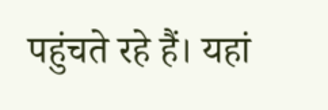पहुंचते रहे हैं। यहां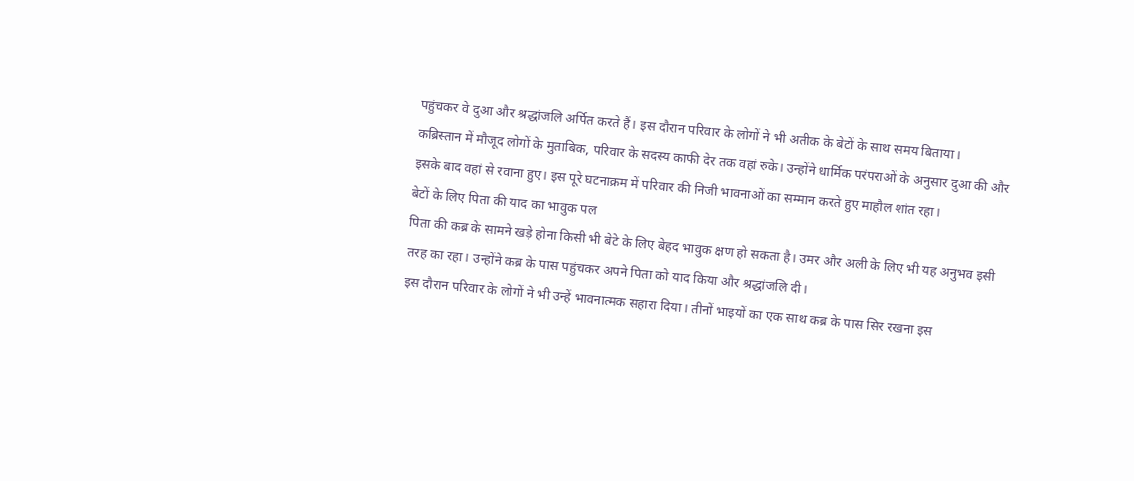पहुंचकर वे दुआ और श्रद्धांजलि अर्पित करते हैं। इस दौरान परिवार के लोगों ने भी अतीक के बेटों के साथ समय बिताया।
कब्रिस्तान में मौजूद लोगों के मुताबिक, परिवार के सदस्य काफी देर तक वहां रुके। उन्होंने धार्मिक परंपराओं के अनुसार दुआ की और इसके बाद वहां से रवाना हुए। इस पूरे घटनाक्रम में परिवार की निजी भावनाओं का सम्मान करते हुए माहौल शांत रहा।
बेटों के लिए पिता की याद का भावुक पल
पिता की कब्र के सामने खड़े होना किसी भी बेटे के लिए बेहद भावुक क्षण हो सकता है। उमर और अली के लिए भी यह अनुभव इसी तरह का रहा। उन्होंने कब्र के पास पहुंचकर अपने पिता को याद किया और श्रद्धांजलि दी।
इस दौरान परिवार के लोगों ने भी उन्हें भावनात्मक सहारा दिया। तीनों भाइयों का एक साथ कब्र के पास सिर रखना इस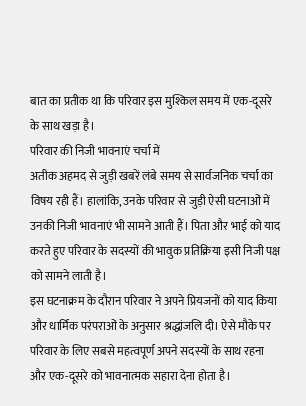बात का प्रतीक था कि परिवार इस मुश्किल समय में एक-दूसरे के साथ खड़ा है।
परिवार की निजी भावनाएं चर्चा में
अतीक अहमद से जुड़ी खबरें लंबे समय से सार्वजनिक चर्चा का विषय रही हैं। हालांकि, उनके परिवार से जुड़ी ऐसी घटनाओं में उनकी निजी भावनाएं भी सामने आती हैं। पिता और भाई को याद करते हुए परिवार के सदस्यों की भावुक प्रतिक्रिया इसी निजी पक्ष को सामने लाती है।
इस घटनाक्रम के दौरान परिवार ने अपने प्रियजनों को याद किया और धार्मिक परंपराओं के अनुसार श्रद्धांजलि दी। ऐसे मौके पर परिवार के लिए सबसे महत्वपूर्ण अपने सदस्यों के साथ रहना और एक-दूसरे को भावनात्मक सहारा देना होता है।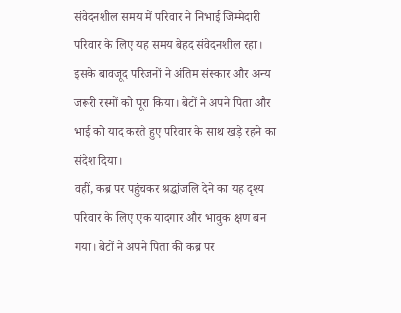संवेदनशील समय में परिवार ने निभाई जिम्मेदारी
परिवार के लिए यह समय बेहद संवेदनशील रहा। इसके बावजूद परिजनों ने अंतिम संस्कार और अन्य जरूरी रस्मों को पूरा किया। बेटों ने अपने पिता और भाई को याद करते हुए परिवार के साथ खड़े रहने का संदेश दिया।
वहीं, कब्र पर पहुंचकर श्रद्धांजलि देने का यह दृश्य परिवार के लिए एक यादगार और भावुक क्षण बन गया। बेटों ने अपने पिता की कब्र पर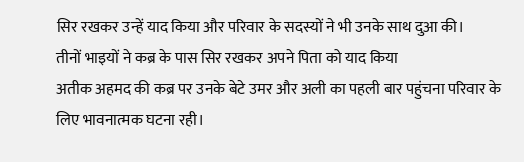सिर रखकर उन्हें याद किया और परिवार के सदस्यों ने भी उनके साथ दुआ की।
तीनों भाइयों ने कब्र के पास सिर रखकर अपने पिता को याद किया
अतीक अहमद की कब्र पर उनके बेटे उमर और अली का पहली बार पहुंचना परिवार के लिए भावनात्मक घटना रही।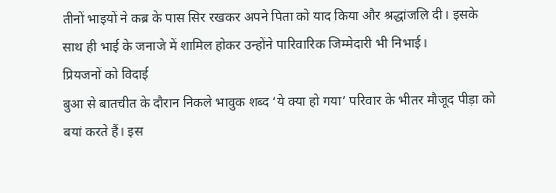तीनों भाइयों ने कब्र के पास सिर रखकर अपने पिता को याद किया और श्रद्धांजलि दी। इसके साथ ही भाई के जनाजे में शामिल होकर उन्होंने पारिवारिक जिम्मेदारी भी निभाई।
प्रियजनों को विदाई
बुआ से बातचीत के दौरान निकले भावुक शब्द ‘ये क्या हो गया’ परिवार के भीतर मौजूद पीड़ा को बयां करते हैं। इस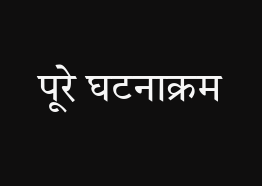पूरे घटनाक्रम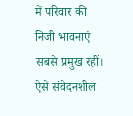में परिवार की निजी भावनाएं सबसे प्रमुख रहीं। ऐसे संवेदनशील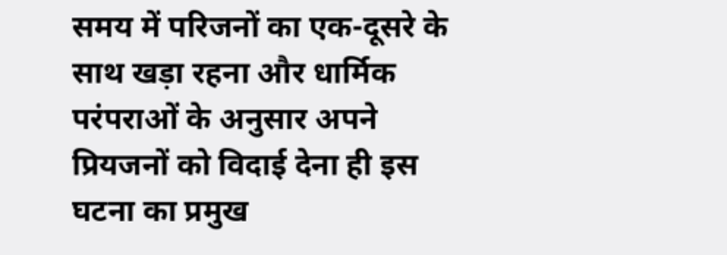समय में परिजनों का एक-दूसरे के साथ खड़ा रहना और धार्मिक परंपराओं के अनुसार अपने प्रियजनों को विदाई देना ही इस घटना का प्रमुख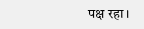पक्ष रहा।